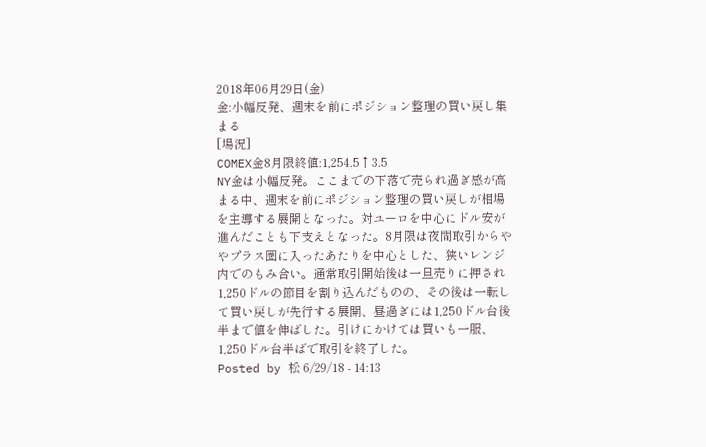2018年06月29日(金)
金:小幅反発、週末を前にポジション整理の買い戻し集まる
[場況]
COMEX金8月限終値:1,254.5↑3.5
NY金は小幅反発。ここまでの下落で売られ過ぎ感が高まる中、週末を前にポジション整理の買い戻しが相場を主導する展開となった。対ユーロを中心にドル安が進んだことも下支えとなった。8月限は夜間取引からややプラス圏に入ったあたりを中心とした、狭いレンジ内でのもみ合い。通常取引開始後は一旦売りに押され1,250ドルの節目を割り込んだものの、その後は一転して買い戻しが先行する展開、昼過ぎには1,250ドル台後半まで値を伸ばした。引けにかけては買いも一服、1,250ドル台半ばで取引を終了した。
Posted by 松 6/29/18 - 14:13